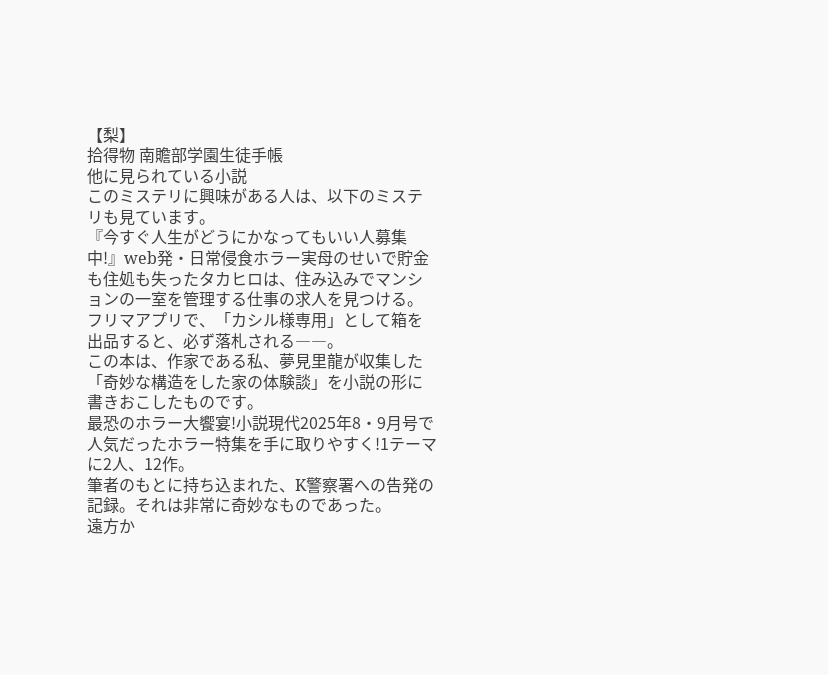【梨】
拾得物 南贍部学園生徒手帳
他に見られている小説
このミステリに興味がある人は、以下のミステリも見ています。
『今すぐ人生がどうにかなってもいい人募集中!』web発・日常侵食ホラー実母のせいで貯金も住処も失ったタカヒロは、住み込みでマンションの一室を管理する仕事の求人を見つける。
フリマアプリで、「カシル様専用」として箱を出品すると、必ず落札される――。
この本は、作家である私、夢見里龍が収集した「奇妙な構造をした家の体験談」を小説の形に書きおこしたものです。
最恐のホラー大饗宴!小説現代2025年8・9月号で人気だったホラー特集を手に取りやすく!1テーマに2人、12作。
筆者のもとに持ち込まれた、K警察署への告発の記録。それは非常に奇妙なものであった。
遠方か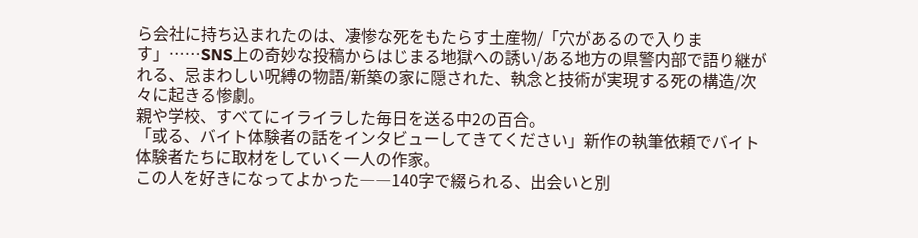ら会社に持ち込まれたのは、凄惨な死をもたらす土産物/「穴があるので入ります」……SNS上の奇妙な投稿からはじまる地獄への誘い/ある地方の県警内部で語り継がれる、忌まわしい呪縛の物語/新築の家に隠された、執念と技術が実現する死の構造/次々に起きる惨劇。
親や学校、すべてにイライラした毎日を送る中2の百合。
「或る、バイト体験者の話をインタビューしてきてください」新作の執筆依頼でバイト体験者たちに取材をしていく一人の作家。
この人を好きになってよかった――140字で綴られる、出会いと別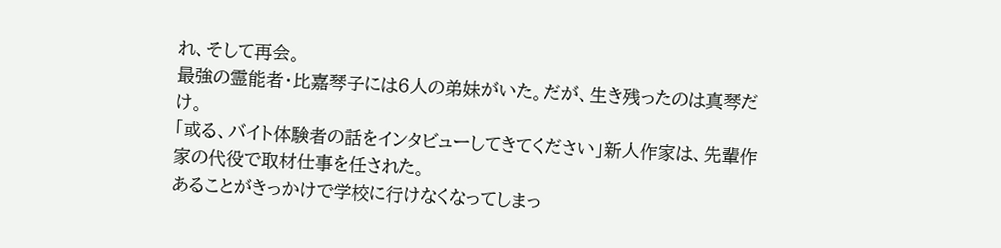れ、そして再会。
最強の霊能者・比嘉琴子には6人の弟妹がいた。だが、生き残ったのは真琴だけ。
「或る、バイト体験者の話をインタビューしてきてください」新人作家は、先輩作家の代役で取材仕事を任された。
あることがきっかけで学校に行けなくなってしまっ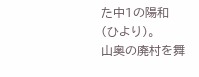た中1の陽和(ひより)。
山奥の廃村を舞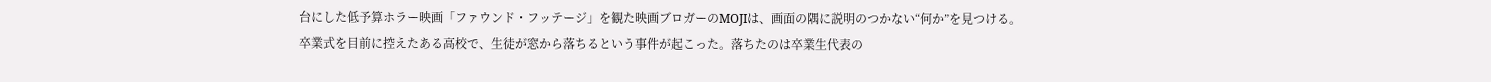台にした低予算ホラー映画「ファウンド・フッテージ」を観た映画ブロガーのMOJIは、画面の隅に説明のつかない“何か”を見つける。
卒業式を目前に控えたある高校で、生徒が窓から落ちるという事件が起こった。落ちたのは卒業生代表の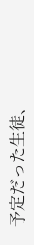予定だった生徒、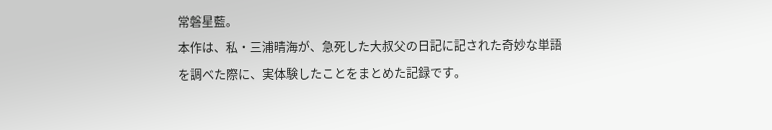常磐星藍。
本作は、私・三浦晴海が、急死した大叔父の日記に記された奇妙な単語を調べた際に、実体験したことをまとめた記録です。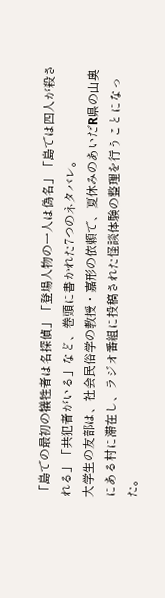「島での最初の犠牲者は名探偵」「登場人物の一人は偽名」「島では四人が殺される」「共犯者がいる」など、巻頭に書かれた7つのネタバレ。
大学生の友部は、社会民俗学の教授・嘉形の依頼で、夏休みのあいだR県の山奥にある村に滞在し、ラジオ番組に投稿された怪談体験の整理を行うことになった。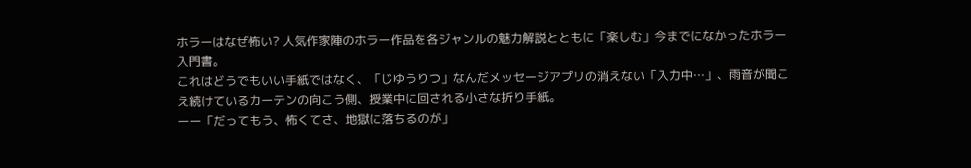ホラーはなぜ怖い? 人気作家陣のホラー作品を各ジャンルの魅力解説とともに「楽しむ」今までになかったホラー入門書。
これはどうでもいい手紙ではなく、「じゆうりつ」なんだメッセージアプリの消えない「入力中…」、雨音が聞こえ続けているカーテンの向こう側、授業中に回される小さな折り手紙。
ーー「だってもう、怖くてさ、地獄に落ちるのが」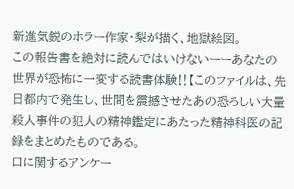新進気鋭のホラー作家・梨が描く、地獄絵図。
この報告書を絶対に読んではいけないーーあなたの世界が恐怖に一変する読書体験‼【このファイルは、先日都内で発生し、世間を震撼させたあの恐ろしい大量殺人事件の犯人の精神鑑定にあたった精神科医の記録をまとめたものである。
口に関するアンケー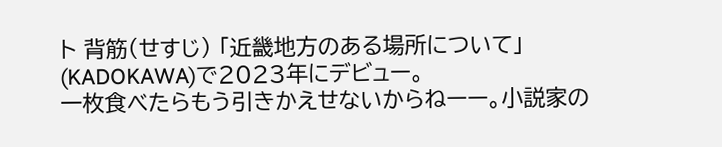ト 背筋(せすじ) 「近畿地方のある場所について」(KADOKAWA)で2023年にデビュー。
一枚食べたらもう引きかえせないからねーー。小説家の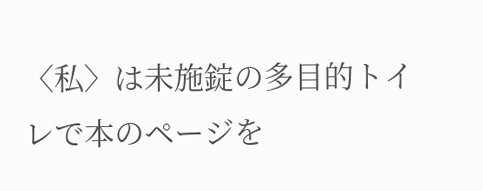〈私〉は未施錠の多目的トイレで本のページを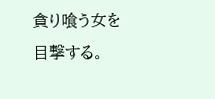貪り喰う女を目撃する。